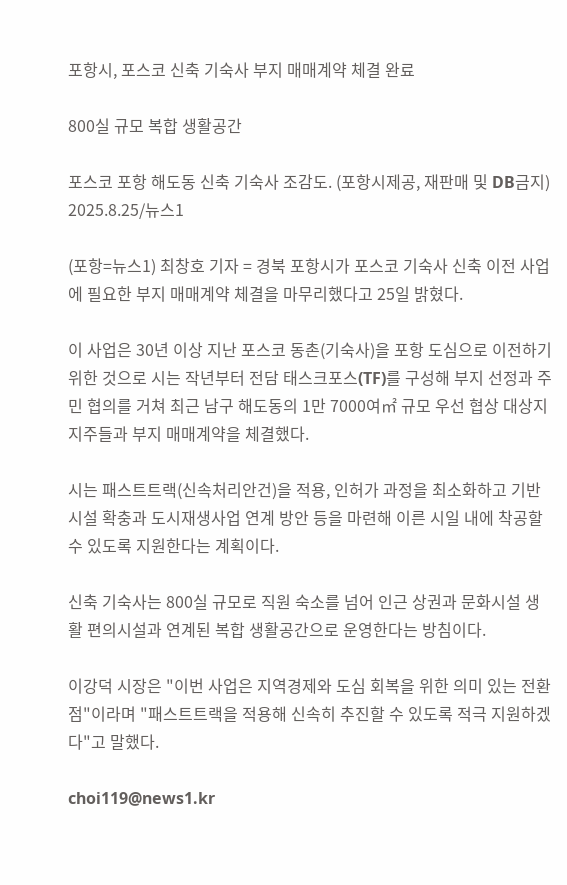포항시, 포스코 신축 기숙사 부지 매매계약 체결 완료

800실 규모 복합 생활공간

포스코 포항 해도동 신축 기숙사 조감도. (포항시제공, 재판매 및 DB금지) 2025.8.25/뉴스1

(포항=뉴스1) 최창호 기자 = 경북 포항시가 포스코 기숙사 신축 이전 사업에 필요한 부지 매매계약 체결을 마무리했다고 25일 밝혔다.

이 사업은 30년 이상 지난 포스코 동촌(기숙사)을 포항 도심으로 이전하기 위한 것으로 시는 작년부터 전담 태스크포스(TF)를 구성해 부지 선정과 주민 협의를 거쳐 최근 남구 해도동의 1만 7000여㎡ 규모 우선 협상 대상지 지주들과 부지 매매계약을 체결했다.

시는 패스트트랙(신속처리안건)을 적용, 인허가 과정을 최소화하고 기반 시설 확충과 도시재생사업 연계 방안 등을 마련해 이른 시일 내에 착공할 수 있도록 지원한다는 계획이다.

신축 기숙사는 800실 규모로 직원 숙소를 넘어 인근 상권과 문화시설 생활 편의시설과 연계된 복합 생활공간으로 운영한다는 방침이다.

이강덕 시장은 "이번 사업은 지역경제와 도심 회복을 위한 의미 있는 전환점"이라며 "패스트트랙을 적용해 신속히 추진할 수 있도록 적극 지원하겠다"고 말했다.

choi119@news1.kr